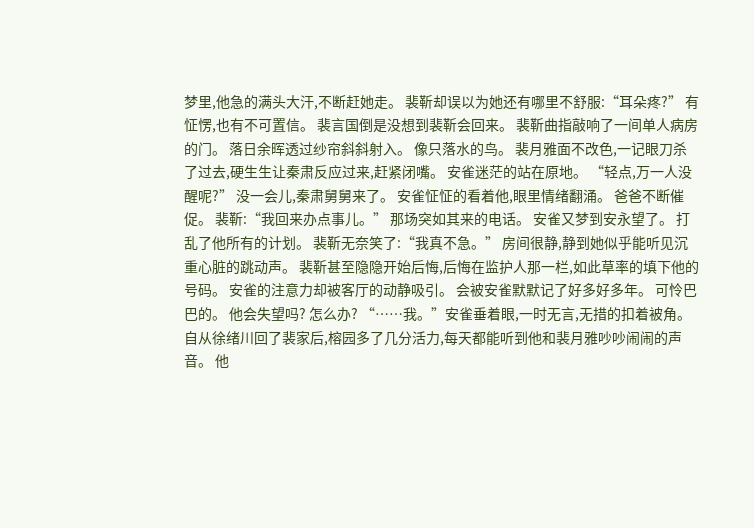梦里,他急的满头大汗,不断赶她走。 裴靳却误以为她还有哪里不舒服:“耳朵疼?” 有怔愣,也有不可置信。 裴言国倒是没想到裴靳会回来。 裴靳曲指敲响了一间单人病房的门。 落日余晖透过纱帘斜斜射入。 像只落水的鸟。 裴月雅面不改色,一记眼刀杀了过去,硬生生让秦肃反应过来,赶紧闭嘴。 安雀迷茫的站在原地。 “轻点,万一人没醒呢?” 没一会儿,秦肃舅舅来了。 安雀怔怔的看着他,眼里情绪翻涌。 爸爸不断催促。 裴靳:“我回来办点事儿。” 那场突如其来的电话。 安雀又梦到安永望了。 打乱了他所有的计划。 裴靳无奈笑了:“我真不急。” 房间很静,静到她似乎能听见沉重心脏的跳动声。 裴靳甚至隐隐开始后悔,后悔在监护人那一栏,如此草率的填下他的号码。 安雀的注意力却被客厅的动静吸引。 会被安雀默默记了好多好多年。 可怜巴巴的。 他会失望吗? 怎么办? “……我。”安雀垂着眼,一时无言,无措的扣着被角。 自从徐绪川回了裴家后,榕园多了几分活力,每天都能听到他和裴月雅吵吵闹闹的声音。 他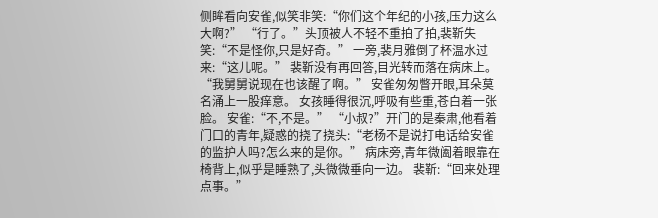侧眸看向安雀,似笑非笑:“你们这个年纪的小孩,压力这么大啊?” “行了。”头顶被人不轻不重拍了拍,裴靳失笑:“不是怪你,只是好奇。” 一旁,裴月雅倒了杯温水过来:“这儿呢。” 裴靳没有再回答,目光转而落在病床上。 “我舅舅说现在也该醒了啊。” 安雀匆匆瞥开眼,耳朵莫名涌上一股痒意。 女孩睡得很沉,呼吸有些重,苍白着一张脸。 安雀:“不,不是。” “小叔?”开门的是秦肃,他看着门口的青年,疑惑的挠了挠头:“老杨不是说打电话给安雀的监护人吗?怎么来的是你。” 病床旁,青年微阖着眼靠在椅背上,似乎是睡熟了,头微微垂向一边。 裴靳:“回来处理点事。”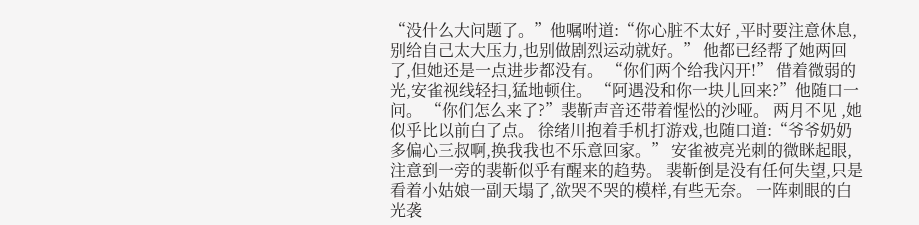“没什么大问题了。”他嘱咐道:“你心脏不太好 ,平时要注意休息,别给自己太大压力,也别做剧烈运动就好。” 他都已经帮了她两回了,但她还是一点进步都没有。 “你们两个给我闪开!” 借着微弱的光,安雀视线轻扫,猛地顿住。 “阿遇没和你一块儿回来?”他随口一问。 “你们怎么来了?”裴靳声音还带着惺忪的沙哑。 两月不见 ,她似乎比以前白了点。 徐绪川抱着手机打游戏,也随口道:“爷爷奶奶多偏心三叔啊,换我我也不乐意回家。” 安雀被亮光刺的微眯起眼,注意到一旁的裴靳似乎有醒来的趋势。 裴靳倒是没有任何失望,只是看着小姑娘一副天塌了,欲哭不哭的模样,有些无奈。 一阵刺眼的白光袭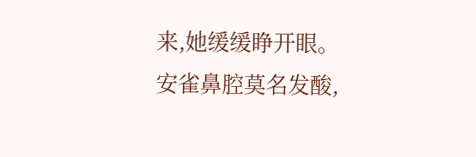来,她缓缓睁开眼。 安雀鼻腔莫名发酸,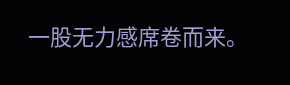一股无力感席卷而来。